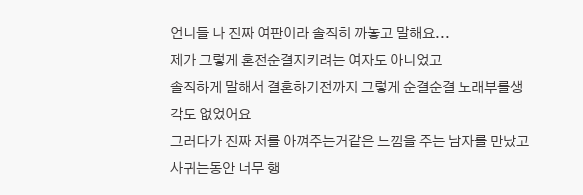언니들 나 진짜 여판이라 솔직히 까놓고 말해요...
제가 그렇게 혼전순결지키려는 여자도 아니었고
솔직하게 말해서 결혼하기전까지 그렇게 순결순결 노래부를생각도 없었어요
그러다가 진짜 저를 아껴주는거같은 느낌을 주는 남자를 만났고
사귀는동안 너무 행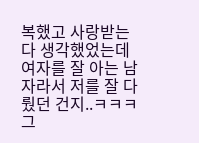복했고 사랑받는다 생각했었는데
여자를 잘 아는 남자라서 저를 잘 다뤘던 건지..ㅋㅋㅋ
그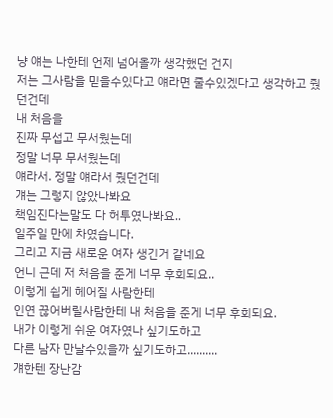냥 얘는 나한테 언제 넘어올까 생각했던 건지
저는 그사람을 믿을수있다고 얘라면 줄수있겠다고 생각하고 줬던건데
내 처음을
진짜 무섭고 무서웠는데
정말 너무 무서웠는데
얘라서. 정말 얘라서 줬던건데
걔는 그렇지 않았나봐요
책임진다는말도 다 허투였나봐요..
일주일 만에 차였습니다.
그리고 지금 새로운 여자 생긴거 같네요
언니 근데 저 처음을 준게 너무 후회되요..
이렇게 쉽게 헤어질 사람한테
인연 끊어버릴사람한테 내 처음을 준게 너무 후회되요.
내가 이렇게 쉬운 여자였나 싶기도하고
다른 남자 만날수있을까 싶기도하고..........
걔한텐 장난감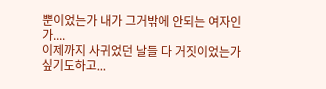뿐이었는가 내가 그거밖에 안되는 여자인가....
이제까지 사귀었던 날들 다 거짓이었는가 싶기도하고...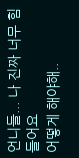언니들... 나 진짜 너무 힘들어요
어떻게 해야해..